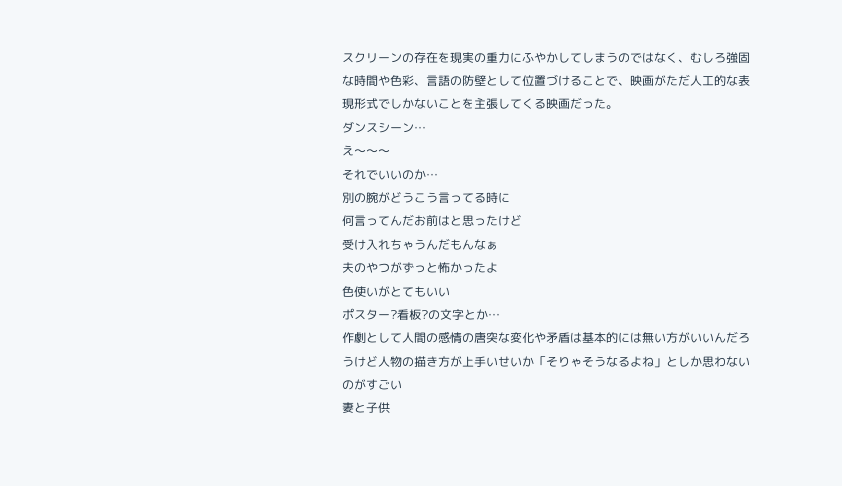スクリーンの存在を現実の重力にふやかしてしまうのではなく、むしろ強固な時間や色彩、言語の防壁として位置づけることで、映画がただ人工的な表現形式でしかないことを主張してくる映画だった。
ダンスシーン…
え〜〜〜
それでいいのか…
別の腕がどうこう言ってる時に
何言ってんだお前はと思ったけど
受け入れちゃうんだもんなぁ
夫のやつがずっと怖かったよ
色使いがとてもいい
ポスター?看板?の文字とか…
作劇として人間の感情の唐突な変化や矛盾は基本的には無い方がいいんだろうけど人物の描き方が上手いせいか「そりゃそうなるよね」としか思わないのがすごい
妻と子供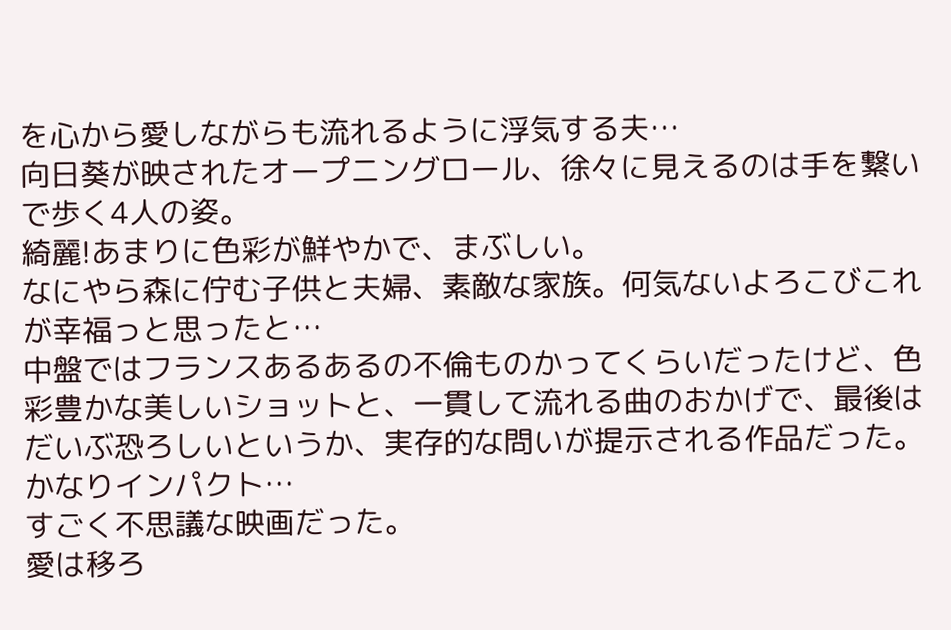を心から愛しながらも流れるように浮気する夫…
向日葵が映されたオープニングロール、徐々に見えるのは手を繋いで歩く4人の姿。
綺麗!あまりに色彩が鮮やかで、まぶしい。
なにやら森に佇む子供と夫婦、素敵な家族。何気ないよろこびこれが幸福っと思ったと…
中盤ではフランスあるあるの不倫ものかってくらいだったけど、色彩豊かな美しいショットと、一貫して流れる曲のおかげで、最後はだいぶ恐ろしいというか、実存的な問いが提示される作品だった。
かなりインパクト…
すごく不思議な映画だった。
愛は移ろ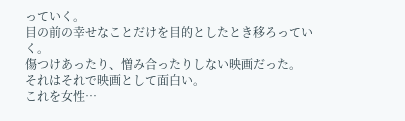っていく。
目の前の幸せなことだけを目的としたとき移ろっていく。
傷つけあったり、憎み合ったりしない映画だった。
それはそれで映画として面白い。
これを女性…